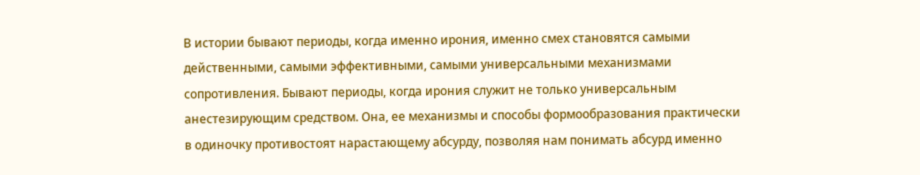В истории бывают периоды, когда именно ирония, именно смех становятся самыми действенными, самыми эффективными, самыми универсальными механизмами сопротивления. Бывают периоды, когда ирония служит не только универсальным анестезирующим средством. Она, ее механизмы и способы формообразования практически в одиночку противостоят нарастающему абсурду, позволяя нам понимать абсурд именно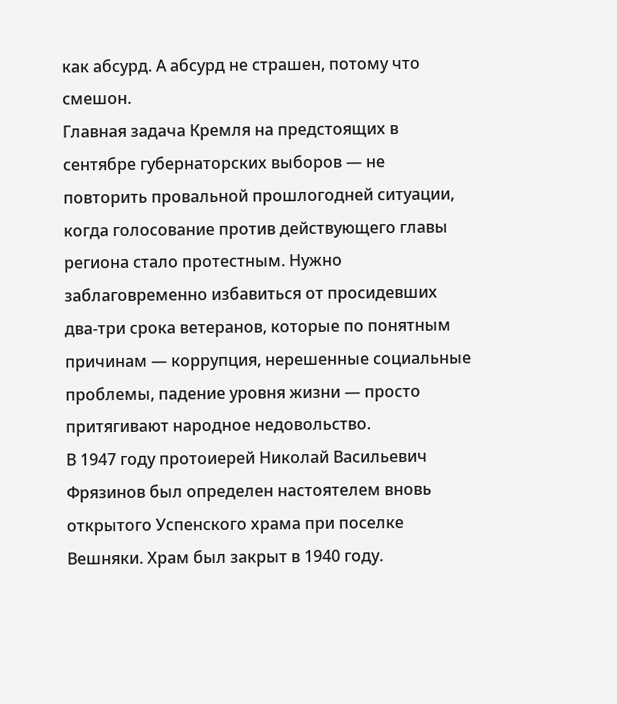как абсурд. А абсурд не страшен, потому что смешон.
Главная задача Кремля на предстоящих в сентябре губернаторских выборов — не повторить провальной прошлогодней ситуации, когда голосование против действующего главы региона стало протестным. Нужно заблаговременно избавиться от просидевших два-три срока ветеранов, которые по понятным причинам — коррупция, нерешенные социальные проблемы, падение уровня жизни — просто притягивают народное недовольство.
В 1947 году протоиерей Николай Васильевич Фрязинов был определен настоятелем вновь открытого Успенского храма при поселке Вешняки. Храм был закрыт в 1940 году.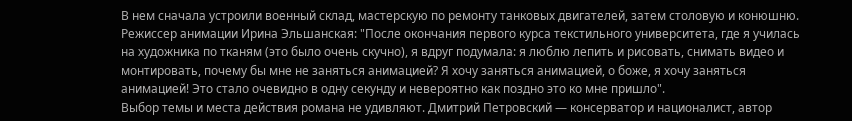В нем сначала устроили военный склад, мастерскую по ремонту танковых двигателей, затем столовую и конюшню.
Режиссер анимации Ирина Эльшанская: "После окончания первого курса текстильного университета, где я училась на художника по тканям (это было очень скучно), я вдруг подумала: я люблю лепить и рисовать, снимать видео и монтировать, почему бы мне не заняться анимацией? Я хочу заняться анимацией, о боже, я хочу заняться анимацией! Это стало очевидно в одну секунду и невероятно как поздно это ко мне пришло".
Выбор темы и места действия романа не удивляют. Дмитрий Петровский — консерватор и националист, автор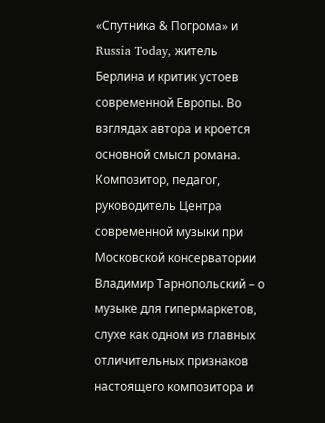«Спутника & Погрома» и Russia Today, житель Берлина и критик устоев современной Европы. Во взглядах автора и кроется основной смысл романа.
Композитор, педагог, руководитель Центра современной музыки при Московской консерватории Владимир Тарнопольский – о музыке для гипермаркетов, слухе как одном из главных отличительных признаков настоящего композитора и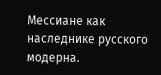Мессиане как наследнике русского модерна.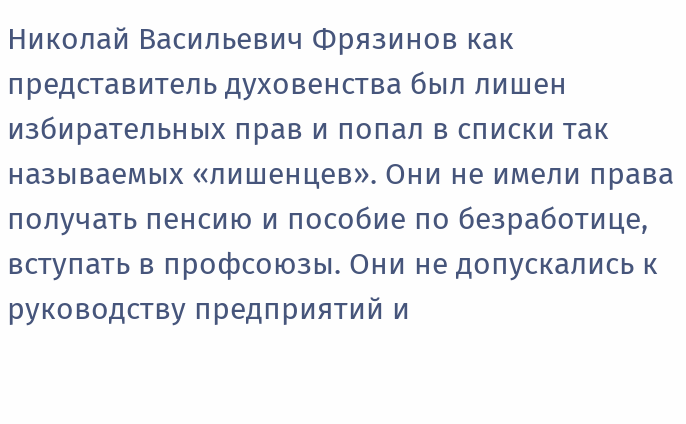Николай Васильевич Фрязинов как представитель духовенства был лишен избирательных прав и попал в списки так называемых «лишенцев». Они не имели права получать пенсию и пособие по безработице, вступать в профсоюзы. Они не допускались к руководству предприятий и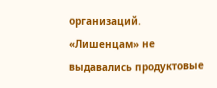организаций. «Лишенцам» не выдавались продуктовые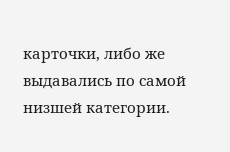карточки, либо же выдавались по самой низшей категории.